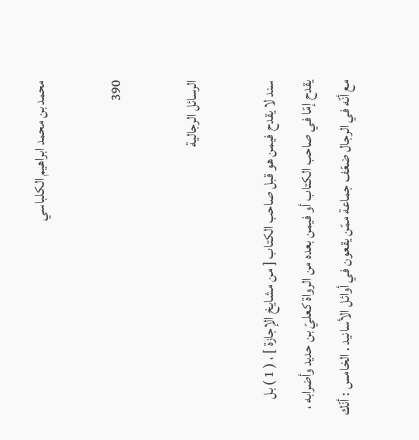محمد بن محمد ابراهيم الكلباسي

390

الرسائل الرجالية

سند لا يقدح فيمن هو قبل صاحب الكتاب [ من مشايخ الإجازة ] ، ( 1 ) بل يقدح إمّا في صاحب الكتاب أو فيمن بعده من الرواة كعليّ بن حديد وأضرابه ، مع أنّه في الرجال ضعّف جماعة ممّن يقعون في أوائل الأسانيد . الخامس : أنّك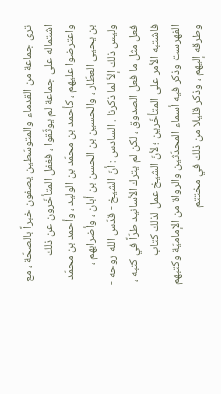ترى جماعة من القدماء والمتوسّطين يصفون خبراً بالصحّة ، مع اشتماله على جماعة لم يوثّقوا ، فغفل المتأخّرون عن ذلك واعترضوا عليهم ، كأحمد بن محمّد بن الوليد ، وأحمد بن محمّد بن يحيى العطّار ، والحسين بن الحسن بن أبان ، وأضرابهم ، وليس ذلك إلاّ لما ذكرنا . السادس : أنّ الشيخ - قدّس الله روحه - فعل مثل ما فعل الصدوق ، لكن لم يترك الأسانيد طرّاً في كتبه ، فاشتبه الأمر على المتأخّرين ؛ لأنّ الشيخ عمل لذلك كتاب الفهرست وذكر فيه أسماء المحدّثين والرواة من الإماميّة وكتبهم وطرقه إليهم ، وذكر قليلا من ذلك في مختتم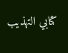كتابي التهذيب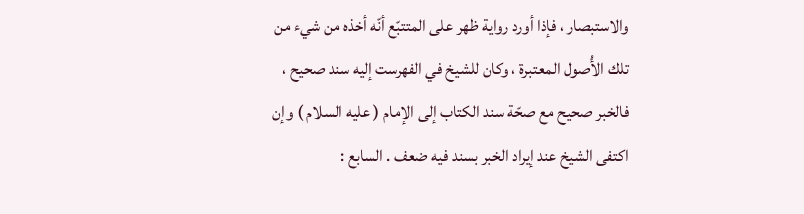والاستبصار ، فإذا أورد رواية ظهر على المتتبّع أنّه أخذه من شيء من تلك الأُصول المعتبرة ، وكان للشيخ في الفهرست إليه سند صحيح ، فالخبر صحيح مع صحّة سند الكتاب إلى الإمام ( عليه السلام ) وإن اكتفى الشيخ عند إيراد الخبر بسند فيه ضعف . السابع :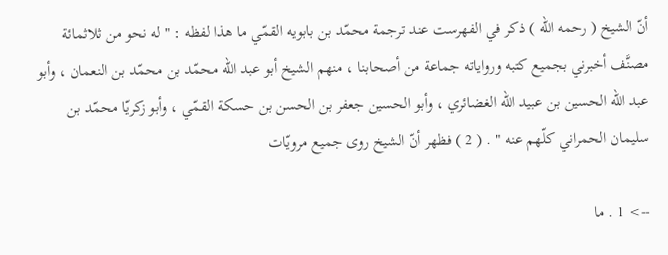أنّ الشيخ ( رحمه الله ) ذكر في الفهرست عند ترجمة محمّد بن بابويه القمّي ما هذا لفظه : " له نحو من ثلاثمائة مصنَّف أخبرني بجميع كتبه ورواياته جماعة من أصحابنا ، منهم الشيخ أبو عبد الله محمّد بن محمّد بن النعمان ، وأبو عبد الله الحسين بن عبيد الله الغضائري ، وأبو الحسين جعفر بن الحسن بن حسكة القمّي ، وأبو زكريّا محمّد بن سليمان الحمراني كلّهم عنه " . ( 2 ) فظهر أنّ الشيخ روى جميع مرويّات

--> 1 . ما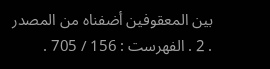بين المعقوفين أضفناه من المصدر . 2 . الفهرست : 156 / 705 .